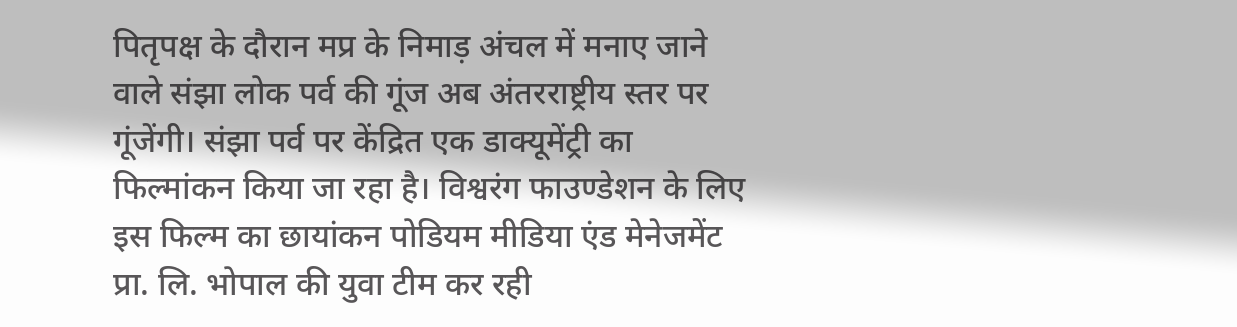पितृपक्ष के दौरान मप्र के निमाड़ अंचल में मनाए जाने वाले संझा लोक पर्व की गूंज अब अंतरराष्ट्रीय स्तर पर गूंजेंगी। संझा पर्व पर केंद्रित एक डाक्यूमेंट्री का फिल्मांकन किया जा रहा है। विश्वरंग फाउण्डेशन के लिए इस फिल्म का छायांकन पोडियम मीडिया एंड मेनेजमेंट प्रा. लि. भोपाल की युवा टीम कर रही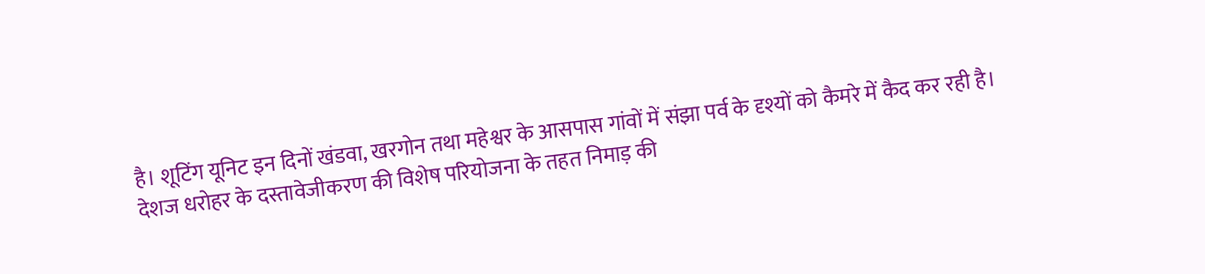है। शूटिंग यूनिट इन दिनों खंडवा, खरगोन तथा महेश्वर के आसपास गांवों में संझा पर्व के दृश्यों को कैमरे में कैद कर रही है।
देशज धरोहर के दस्तावेजीकरण की विशेष परियोजना के तहत निमाड़ की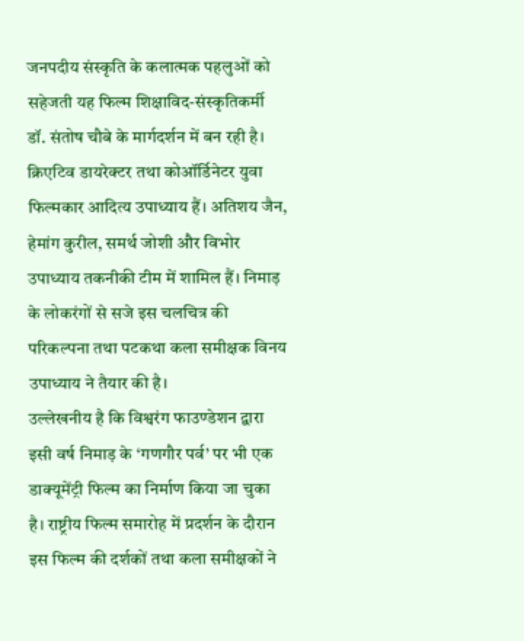जनपदीय संस्कृति के कलात्मक पहलुओं को सहेजती यह फिल्म शिक्षाविद-संस्कृतिकर्मी डॉ. संतोष चौबे के मार्गदर्शन में बन रही है। क्रिएटिव डायरेक्टर तथा कोऑर्डिनेटर युवा फिल्मकार आदित्य उपाध्याय हैं। अतिशय जैन, हेमांग कुरील, समर्थ जोशी और विभोर उपाध्याय तकनीकी टीम में शामिल हैं। निमाड़ के लोकरंगों से सजे इस चलचित्र की परिकल्पना तथा पटकथा कला समीक्षक विनय उपाध्याय ने तैयार की है।
उल्लेखनीय है कि विश्वरंग फाउण्डेशन द्वारा इसी वर्ष निमाड़ के ‘गणगौर पर्व’ पर भी एक डाक्यूमेंट्री फिल्म का निर्माण किया जा चुका है। राष्ट्रीय फिल्म समारोह में प्रदर्शन के दौरान इस फिल्म की दर्शकों तथा कला समीक्षकों ने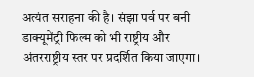अत्यंत सराहना की है। संझा पर्व पर बनी डाक्यूमेंट्री फिल्म को भी राष्ट्रीय और अंतरराष्ट्रीय स्तर पर प्रदर्शित किया जाएगा।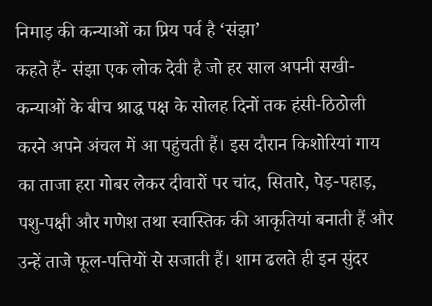निमाड़ की कन्याओं का प्रिय पर्व है ‘संझा’
कहते हैं- संझा एक लोक देवी है जो हर साल अपनी सखी-कन्याओं के बीच श्राद्ध पक्ष के सोलह दिनों तक हंसी-ठिठोली करने अपने अंचल में आ पहुंचती हैं। इस दौरान किशोरियां गाय का ताजा हरा गोबर लेकर दीवारों पर चांद, सितारे, पेड़-पहाड़, पशु-पक्षी और गणेश तथा स्वास्तिक की आकृतियां बनाती हैं और उन्हें ताजे फूल-पत्तियों से सजाती हैं। शाम ढलते ही इन सुंदर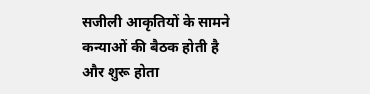सजीली आकृतियों के सामने कन्याओं की बैठक होती है और शुरू होता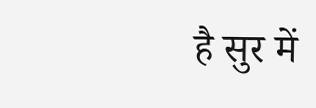है सुर में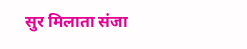सुर मिलाता संजा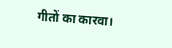गीतों का कारवा।